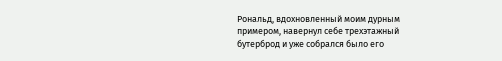Рональд, вдохновленный моим дурным примером, навернул себе трехэтажный бутерброд и уже собрался было его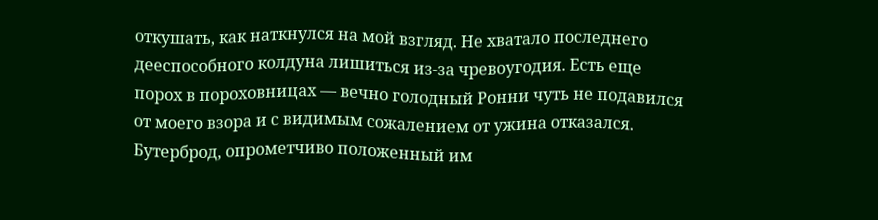откушать, как наткнулся на мой взгляд. Не хватало последнего дееспособного колдуна лишиться из-за чревоугодия. Есть еще порох в пороховницах — вечно голодный Ронни чуть не подавился от моего взора и с видимым сожалением от ужина отказался. Бутерброд, опрометчиво положенный им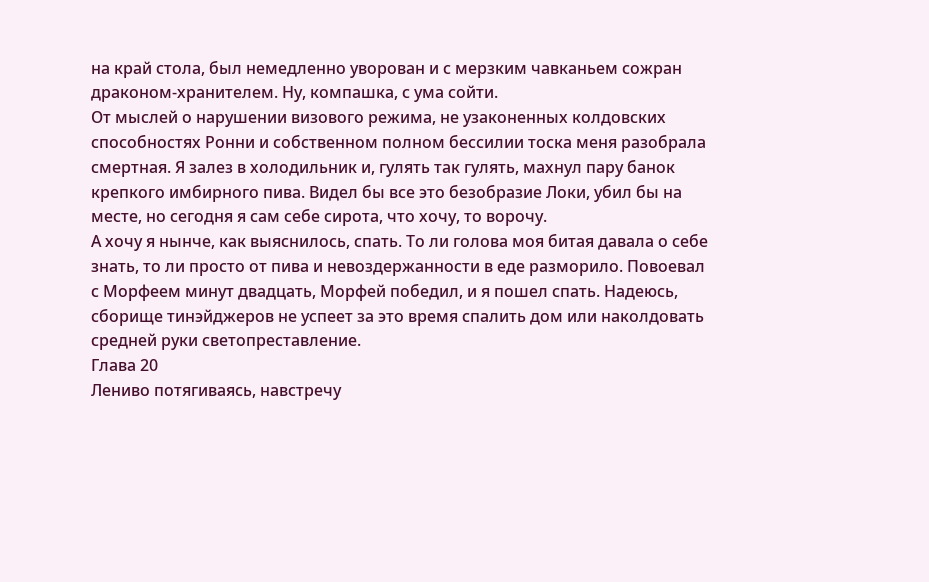на край стола, был немедленно уворован и с мерзким чавканьем сожран драконом-хранителем. Ну, компашка, с ума сойти.
От мыслей о нарушении визового режима, не узаконенных колдовских способностях Ронни и собственном полном бессилии тоска меня разобрала смертная. Я залез в холодильник и, гулять так гулять, махнул пару банок крепкого имбирного пива. Видел бы все это безобразие Локи, убил бы на месте, но сегодня я сам себе сирота, что хочу, то ворочу.
А хочу я нынче, как выяснилось, спать. То ли голова моя битая давала о себе знать, то ли просто от пива и невоздержанности в еде разморило. Повоевал с Морфеем минут двадцать, Морфей победил, и я пошел спать. Надеюсь, сборище тинэйджеров не успеет за это время спалить дом или наколдовать средней руки светопреставление.
Глава 20
Лениво потягиваясь, навстречу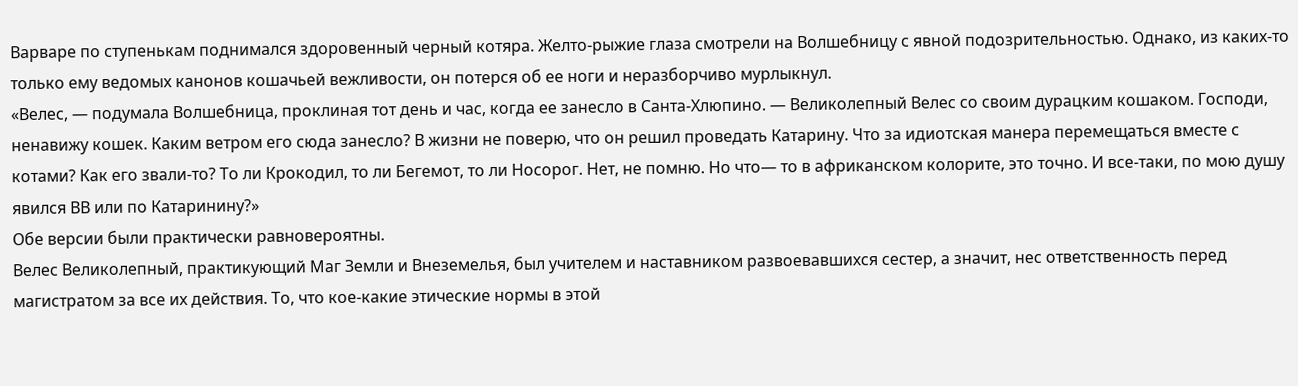Варваре по ступенькам поднимался здоровенный черный котяра. Желто-рыжие глаза смотрели на Волшебницу с явной подозрительностью. Однако, из каких-то только ему ведомых канонов кошачьей вежливости, он потерся об ее ноги и неразборчиво мурлыкнул.
«Велес, — подумала Волшебница, проклиная тот день и час, когда ее занесло в Санта-Хлюпино. — Великолепный Велес со своим дурацким кошаком. Господи, ненавижу кошек. Каким ветром его сюда занесло? В жизни не поверю, что он решил проведать Катарину. Что за идиотская манера перемещаться вместе с котами? Как его звали-то? То ли Крокодил, то ли Бегемот, то ли Носорог. Нет, не помню. Но что— то в африканском колорите, это точно. И все-таки, по мою душу явился ВВ или по Катаринину?»
Обе версии были практически равновероятны.
Велес Великолепный, практикующий Маг Земли и Внеземелья, был учителем и наставником развоевавшихся сестер, а значит, нес ответственность перед магистратом за все их действия. То, что кое-какие этические нормы в этой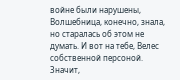войне были нарушены, Волшебница, конечно, знала, но старалась об этом не думать. И вот на тебе, Велес собственной персоной. Значит,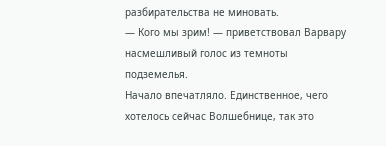разбирательства не миновать.
— Кого мы зрим! — приветствовал Варвару насмешливый голос из темноты подземелья.
Начало впечатляло. Единственное, чего хотелось сейчас Волшебнице, так это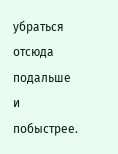убраться отсюда подальше и побыстрее.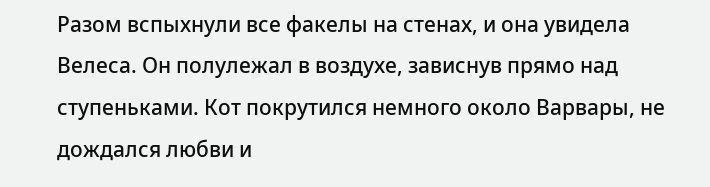Разом вспыхнули все факелы на стенах, и она увидела Велеса. Он полулежал в воздухе, зависнув прямо над ступеньками. Кот покрутился немного около Варвары, не дождался любви и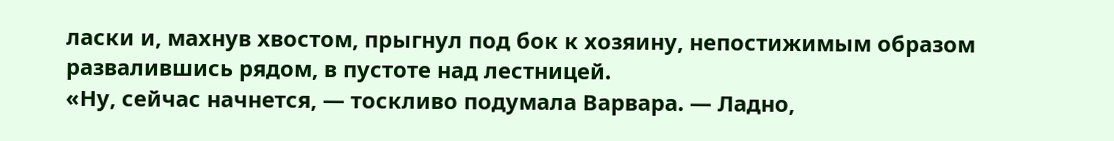ласки и, махнув хвостом, прыгнул под бок к хозяину, непостижимым образом развалившись рядом, в пустоте над лестницей.
«Ну, сейчас начнется, — тоскливо подумала Варвара. — Ладно,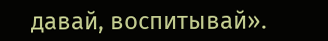давай, воспитывай».